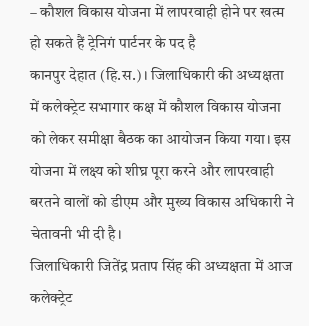– कौशल विकास योजना में लापरवाही होने पर खत्म हो सकते हैं ट्रेनिगं पार्टनर के पद है
कानपुर देहात (हि.स.)। जिलाधिकारी की अध्यक्षता में कलेक्ट्रेट सभागार कक्ष में कौशल विकास योजना को लेकर समीक्षा बैठक का आयोजन किया गया। इस योजना में लक्ष्य को शीघ्र पूरा करने और लापरवाही बरतने वालों को डीएम और मुख्य विकास अधिकारी ने चेतावनी भी दी है।
जिलाधिकारी जितेंद्र प्रताप सिंह की अध्यक्षता में आज कलेक्ट्रेट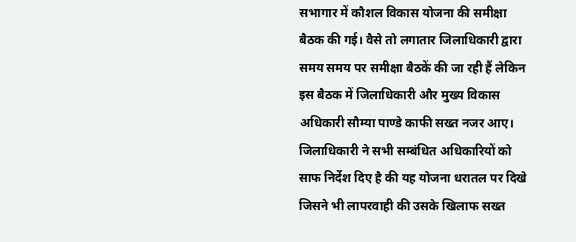सभागार में कौशल विकास योजना की समीक्षा बैठक की गई। वैसे तो लगातार जिलाधिकारी द्वारा समय समय पर समीक्षा बैठकें की जा रही हैं लेकिन इस बैठक में जिलाधिकारी और मुख्य विकास अधिकारी सौम्या पाण्डे काफी सख्त नजर आए।
जिलाधिकारी ने सभी सम्बंधित अधिकारियों को साफ निर्देश दिए है की यह योजना धरातल पर दिखे जिसने भी लापरवाही की उसके खिलाफ सख्त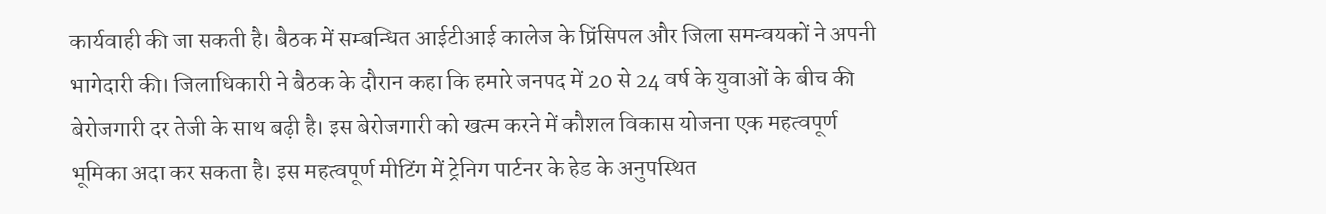कार्यवाही की जा सकती है। बैठक में सम्बन्धित आईटीआई कालेज के प्रिंसिपल और जिला समन्वयकों ने अपनी भागेदारी की। जिलाधिकारी ने बैठक के दौरान कहा कि हमारे जनपद में 20 से 24 वर्ष के युवाओं के बीच की बेरोजगारी दर तेजी के साथ बढ़ी है। इस बेरोजगारी को खत्म करने में कौशल विकास योजना एक महत्वपूर्ण भूमिका अदा कर सकता है। इस महत्वपूर्ण मीटिंग में ट्रेनिग पार्टनर के हेड के अनुपस्थित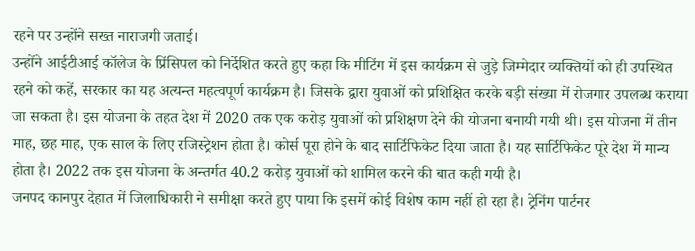रहने पर उन्होंने सख्त नाराजगी जताई।
उन्होंने आईटीआई कॉलेज के प्रिंसिपल को निर्देशित करते हुए कहा कि मीटिंग में इस कार्यक्रम से जुड़े जिम्मेदार व्यक्तियों को ही उपस्थित रहने को कहें, सरकार का यह अत्यन्त महत्वपूर्ण कार्यक्रम है। जिसके द्वारा युवाओं को प्रशिक्षित करके बड़ी संख्या में रोजगार उपलब्ध कराया जा सकता है। इस योजना के तहत देश में 2020 तक एक करोड़ युवाओं को प्रशिक्षण देने की योजना बनायी गयी थी। इस योजना में तीन माह, छह माह, एक साल के लिए रजिस्ट्रेशन होता है। कोर्स पूरा होने के बाद सार्टिफिकेट दिया जाता है। यह सार्टिफिकेट पूरे देश में मान्य होता है। 2022 तक इस योजना के अन्तर्गत 40.2 करोड़ युवाओं को शामिल करने की बात कही गयी है।
जनपद कानपुर देहात में जिलाधिकारी ने समीक्षा करते हुए पाया कि इसमें कोई विशेष काम नहीं हो रहा है। ट्रेनिंग पार्टनर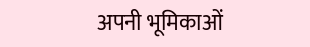अपनी भूमिकाओं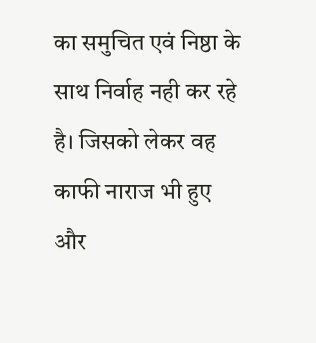का समुचित एवं निष्ठा के साथ निर्वाह नही कर रहे है। जिसको लेकर वह काफी नाराज भी हुए और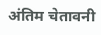अंतिम चेतावनी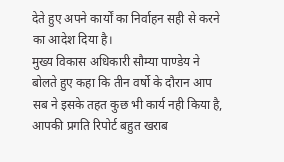देते हुए अपने कार्यों का निर्वाहन सही से करने का आदेश दिया है।
मुख्य विकास अधिकारी सौम्या पाण्डेय ने बोलते हुए कहा कि तीन वर्षो के दौरान आप सब ने इसके तहत कुछ भी कार्य नही किया है, आपकी प्रगति रिपोर्ट बहुत खराब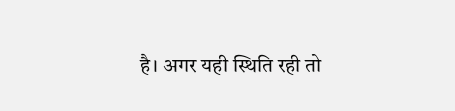है। अगर यही स्थिति रही तो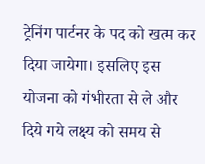ट्रेनिंग पार्टनर के पद को खत्म कर दिया जायेगा। इसलिए इस योजना को गंभीरता से ले और दिये गये लक्ष्य को समय से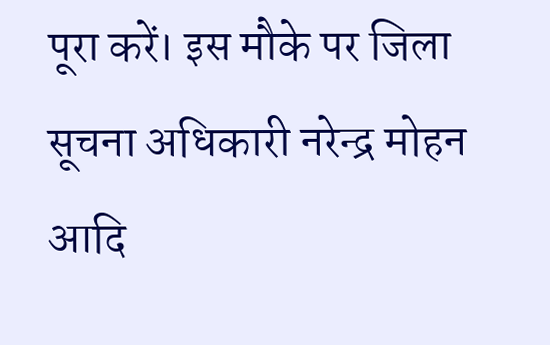पूरा करें। इस मौके पर जिला सूचना अधिकारी नरेन्द्र मोहन आदि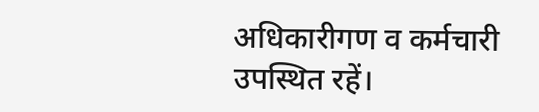अधिकारीगण व कर्मचारी उपस्थित रहें।